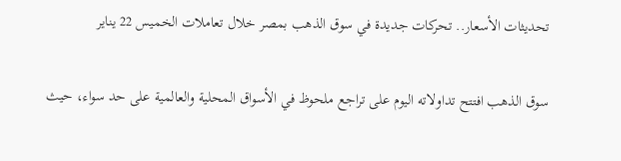تحديثات الأسعار.. تحركات جديدة في سوق الذهب بمصر خلال تعاملات الخميس 22 يناير

سوق الذهب افتتح تداولاته اليوم على تراجع ملحوظ في الأسواق المحلية والعالمية على حد سواء، حيث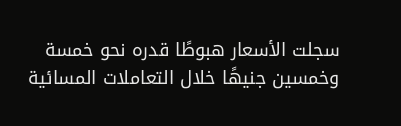سجلت الأسعار هبوطًا قدره نحو خمسة وخمسين جنيهًا خلال التعاملات المسائية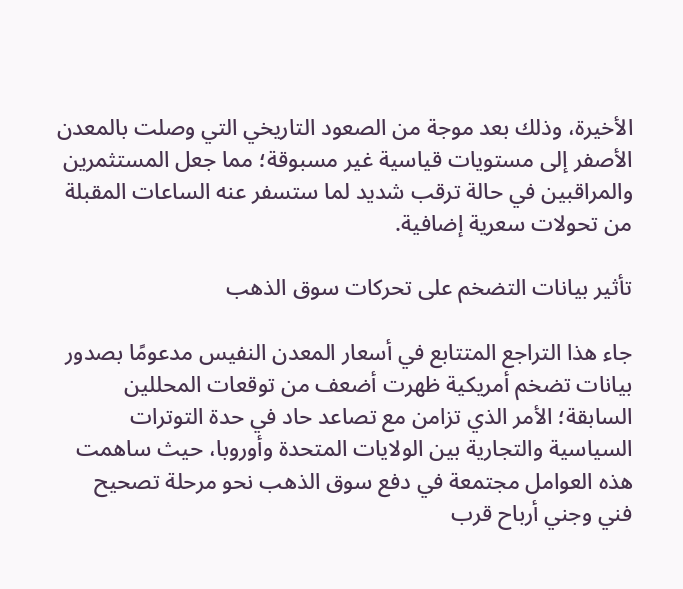الأخيرة، وذلك بعد موجة من الصعود التاريخي التي وصلت بالمعدن الأصفر إلى مستويات قياسية غير مسبوقة؛ مما جعل المستثمرين والمراقبين في حالة ترقب شديد لما ستسفر عنه الساعات المقبلة من تحولات سعرية إضافية.

تأثير بيانات التضخم على تحركات سوق الذهب

جاء هذا التراجع المتتابع في أسعار المعدن النفيس مدعومًا بصدور بيانات تضخم أمريكية ظهرت أضعف من توقعات المحللين السابقة؛ الأمر الذي تزامن مع تصاعد حاد في حدة التوترات السياسية والتجارية بين الولايات المتحدة وأوروبا، حيث ساهمت هذه العوامل مجتمعة في دفع سوق الذهب نحو مرحلة تصحيح فني وجني أرباح قرب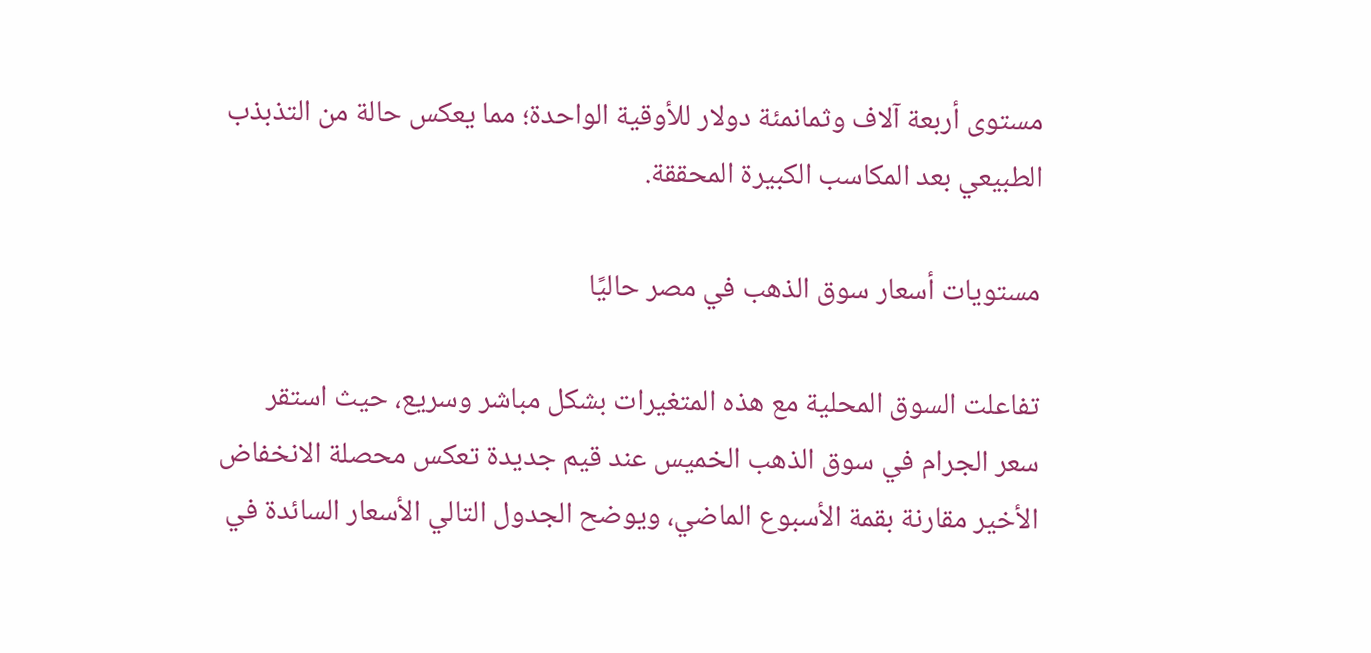مستوى أربعة آلاف وثمانمئة دولار للأوقية الواحدة؛ مما يعكس حالة من التذبذب الطبيعي بعد المكاسب الكبيرة المحققة.

مستويات أسعار سوق الذهب في مصر حاليًا

تفاعلت السوق المحلية مع هذه المتغيرات بشكل مباشر وسريع، حيث استقر سعر الجرام في سوق الذهب الخميس عند قيم جديدة تعكس محصلة الانخفاض الأخير مقارنة بقمة الأسبوع الماضي، ويوضح الجدول التالي الأسعار السائدة في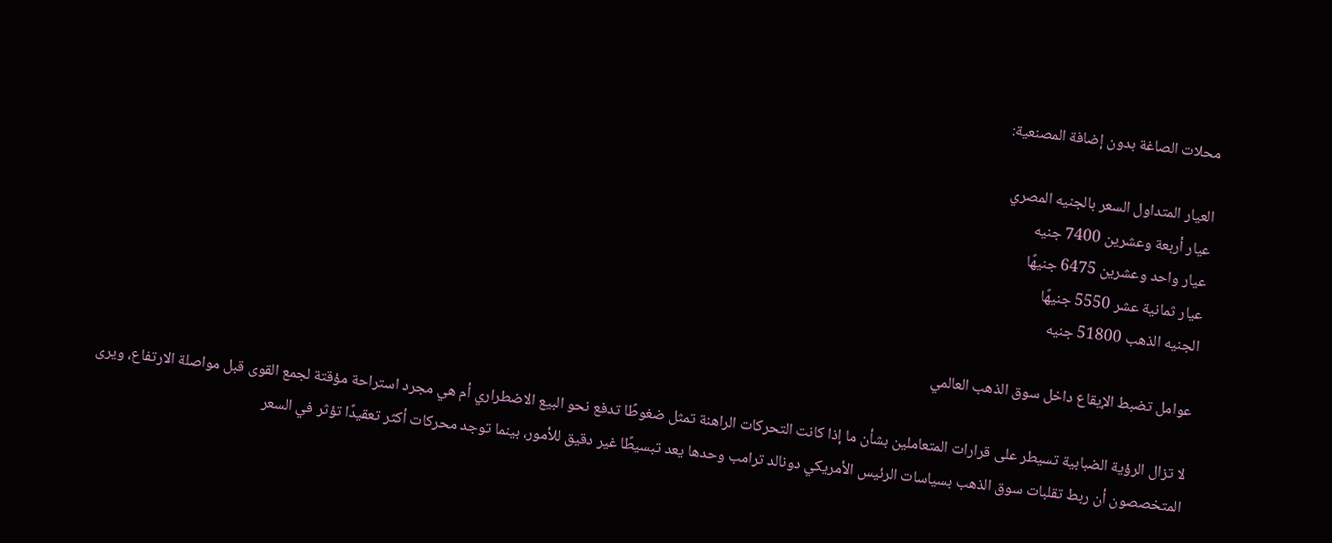محلات الصاغة بدون إضافة المصنعية:

العيار المتداول السعر بالجنيه المصري
عيار أربعة وعشرين 7400 جنيه
عيار واحد وعشرين 6475 جنيهًا
عيار ثمانية عشر 5550 جنيهًا
الجنيه الذهب 51800 جنيه

عوامل تضبط الإيقاع داخل سوق الذهب العالمي

لا تزال الرؤية الضبابية تسيطر على قرارات المتعاملين بشأن ما إذا كانت التحركات الراهنة تمثل ضغوطًا تدفع نحو البيع الاضطراري أم هي مجرد استراحة مؤقتة لجمع القوى قبل مواصلة الارتفاع، ويرى المتخصصون أن ربط تقلبات سوق الذهب بسياسات الرئيس الأمريكي دونالد ترامب وحدها يعد تبسيطًا غير دقيق للأمور، بينما توجد محركات أكثر تعقيدًا تؤثر في السعر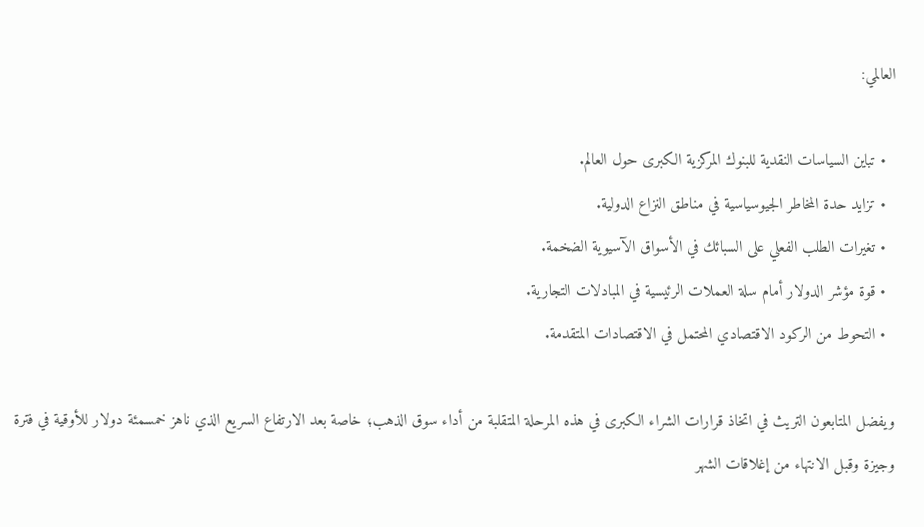العالمي:

  • تباين السياسات النقدية للبنوك المركزية الكبرى حول العالم.
  • تزايد حدة المخاطر الجيوسياسية في مناطق النزاع الدولية.
  • تغيرات الطلب الفعلي على السبائك في الأسواق الآسيوية الضخمة.
  • قوة مؤشر الدولار أمام سلة العملات الرئيسية في المبادلات التجارية.
  • التحوط من الركود الاقتصادي المحتمل في الاقتصادات المتقدمة.

ويفضل المتابعون التريث في اتخاذ قرارات الشراء الكبرى في هذه المرحلة المتقلبة من أداء سوق الذهب؛ خاصة بعد الارتفاع السريع الذي ناهز خمسمئة دولار للأوقية في فترة وجيزة وقبل الانتهاء من إغلاقات الشهر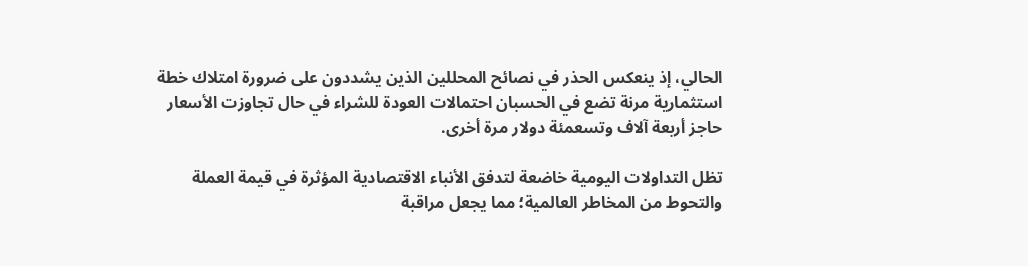الحالي، إذ ينعكس الحذر في نصائح المحللين الذين يشددون على ضرورة امتلاك خطة استثمارية مرنة تضع في الحسبان احتمالات العودة للشراء في حال تجاوزت الأسعار حاجز أربعة آلاف وتسعمئة دولار مرة أخرى.

تظل التداولات اليومية خاضعة لتدفق الأنباء الاقتصادية المؤثرة في قيمة العملة والتحوط من المخاطر العالمية؛ مما يجعل مراقبة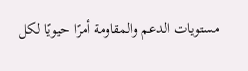مستويات الدعم والمقاومة أمرًا حيويًا لكل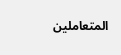المتعاملين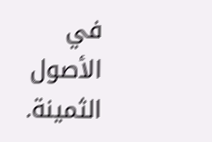في الأصول الثمينة.